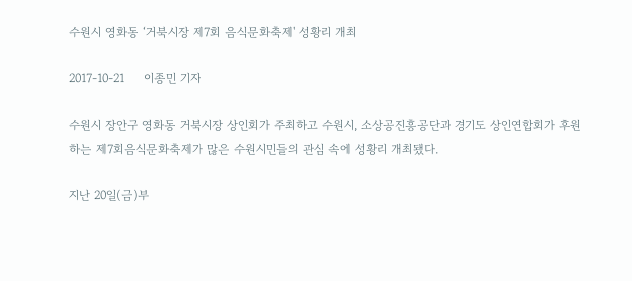수원시 영화동 ‘거북시장 제7회 음식문화축제' 성황리 개최

2017-10-21     이종민 기자

수원시 장안구 영화동 거북시장 상인회가 주최하고 수원시, 소상공진흥공단과 경기도 상인연합회가 후원하는 제7회음식문화축제가 많은 수원시민들의 관심 속에 성황리 개최됐다.

지난 20일(금)부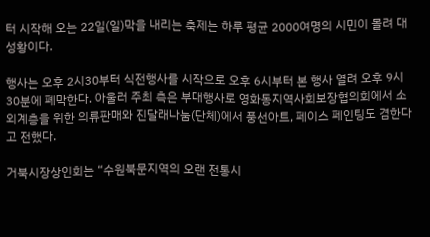터 시작해 오는 22일(일)막을 내리는 축제는 하루 평균 2000여명의 시민이 몰려 대성황이다.

행사는 오후 2시30부터 식전행사를 시작으로 오후 6시부터 본 행사 열려 오후 9시30분에 폐막한다. 아울러 주최 측은 부대행사로 영화동지역사회보장협의회에서 소외계층을 위한 의류판매와 진달래나눔(단체)에서 풍선아트, 페이스 페인팅도 겸한다고 전했다.

거북시장상인회는 “수원북문지역의 오랜 전통시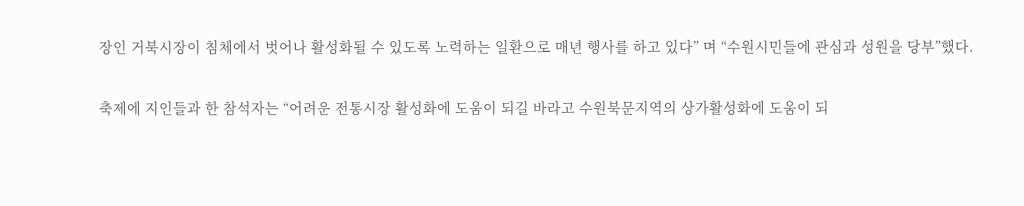장인 거북시장이 침체에서 벗어나 활성화될 수 있도록 노력하는 일환으로 매년 행사를 하고 있다” 며 “수원시민들에 관심과 성원을 당부”했다.

축제에 지인들과 한 참석자는 “어려운 전통시장 활성화에 도움이 되길 바라고 수원북문지역의 상가활성화에 도움이 되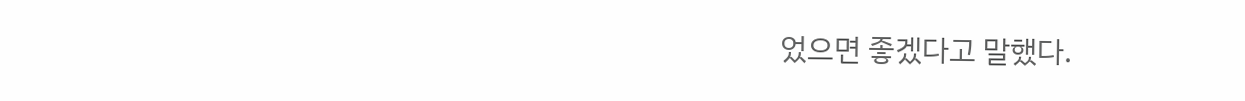었으면 좋겠다고 말했다.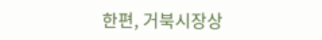한편, 거북시장상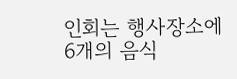인회는 행사장소에 6개의 음식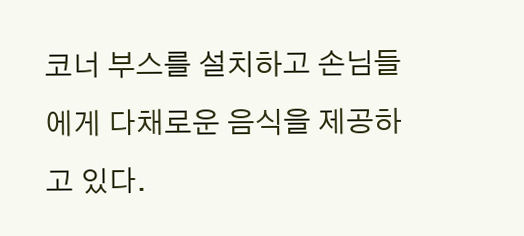코너 부스를 설치하고 손님들에게 다채로운 음식을 제공하고 있다.